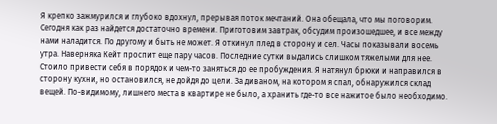Я крепко зажмурился и глубоко вдохнул, прерывая поток мечтаний. Она обещала, что мы поговорим. Сегодня как раз найдется достаточно времени. Приготовим завтрак, обсудим произошедшее, и все между нами наладится. По другому и быть не может. Я откинул плед в сторону и сел. Часы показывали восемь утра. Наверняка Кейт проспит еще пару часов. Последние сутки выдались слишком тяжелыми для нее.
Стоило привести себя в порядок и чем-то заняться до ее пробуждения. Я натянул брюки и направился в сторону кухни, но остановился, не дойдя до цели. За диваном, на котором я спал, обнаружился склад вещей. По-видимому, лишнего места в квартире не было, а хранить где-то все нажитое было необходимо.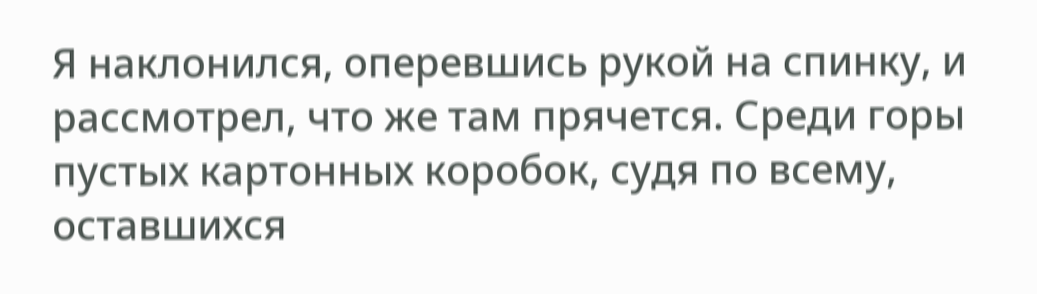Я наклонился, оперевшись рукой на спинку, и рассмотрел, что же там прячется. Среди горы пустых картонных коробок, судя по всему, оставшихся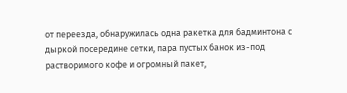от переезда, обнаружилась одна ракетка для бадминтона с дыркой посередине сетки, пара пустых банок из-под растворимого кофе и огромный пакет,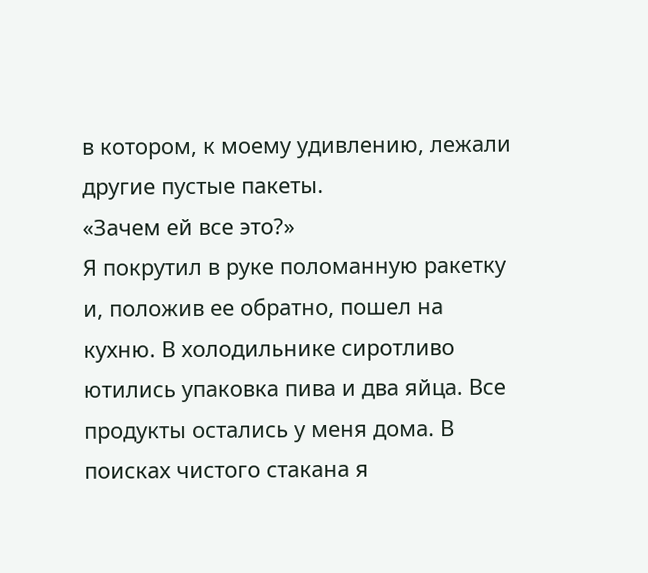в котором, к моему удивлению, лежали другие пустые пакеты.
«Зачем ей все это?»
Я покрутил в руке поломанную ракетку и, положив ее обратно, пошел на кухню. В холодильнике сиротливо ютились упаковка пива и два яйца. Все продукты остались у меня дома. В поисках чистого стакана я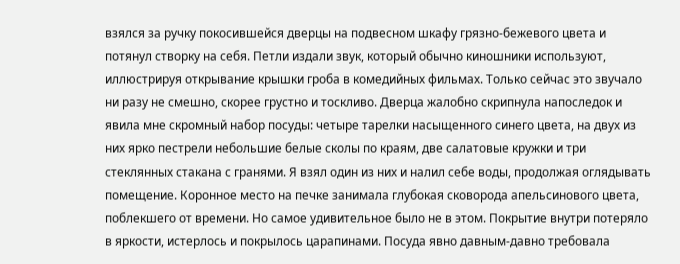взялся за ручку покосившейся дверцы на подвесном шкафу грязно-бежевого цвета и потянул створку на себя. Петли издали звук, который обычно киношники используют, иллюстрируя открывание крышки гроба в комедийных фильмах. Только сейчас это звучало ни разу не смешно, скорее грустно и тоскливо. Дверца жалобно скрипнула напоследок и явила мне скромный набор посуды: четыре тарелки насыщенного синего цвета, на двух из них ярко пестрели небольшие белые сколы по краям, две салатовые кружки и три стеклянных стакана с гранями. Я взял один из них и налил себе воды, продолжая оглядывать помещение. Коронное место на печке занимала глубокая сковорода апельсинового цвета, поблекшего от времени. Но самое удивительное было не в этом. Покрытие внутри потеряло в яркости, истерлось и покрылось царапинами. Посуда явно давным-давно требовала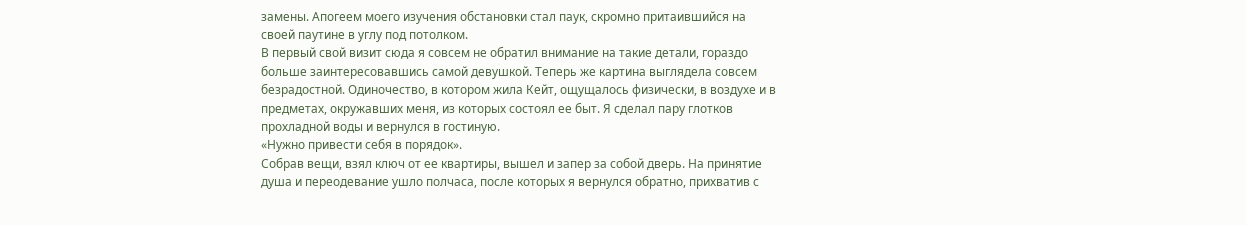замены. Апогеем моего изучения обстановки стал паук, скромно притаившийся на своей паутине в углу под потолком.
В первый свой визит сюда я совсем не обратил внимание на такие детали, гораздо больше заинтересовавшись самой девушкой. Теперь же картина выглядела совсем безрадостной. Одиночество, в котором жила Кейт, ощущалось физически, в воздухе и в предметах, окружавших меня, из которых состоял ее быт. Я сделал пару глотков прохладной воды и вернулся в гостиную.
«Нужно привести себя в порядок».
Собрав вещи, взял ключ от ее квартиры, вышел и запер за собой дверь. На принятие душа и переодевание ушло полчаса, после которых я вернулся обратно, прихватив с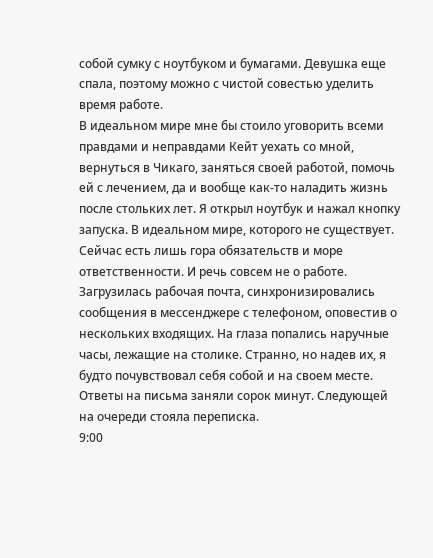собой сумку с ноутбуком и бумагами. Девушка еще спала, поэтому можно с чистой совестью уделить время работе.
В идеальном мире мне бы стоило уговорить всеми правдами и неправдами Кейт уехать со мной, вернуться в Чикаго, заняться своей работой, помочь ей с лечением, да и вообще как-то наладить жизнь после стольких лет. Я открыл ноутбук и нажал кнопку запуска. В идеальном мире, которого не существует. Сейчас есть лишь гора обязательств и море ответственности. И речь совсем не о работе.
Загрузилась рабочая почта, синхронизировались сообщения в мессенджере с телефоном, оповестив о нескольких входящих. На глаза попались наручные часы, лежащие на столике. Странно, но надев их, я будто почувствовал себя собой и на своем месте.
Ответы на письма заняли сорок минут. Следующей на очереди стояла переписка.
9:00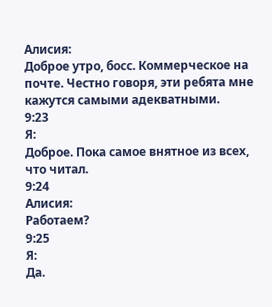Алисия:
Доброе утро, босс. Коммерческое на почте. Честно говоря, эти ребята мне кажутся самыми адекватными.
9:23
Я:
Доброе. Пока самое внятное из всех, что читал.
9:24
Алисия:
Работаем?
9:25
Я:
Да.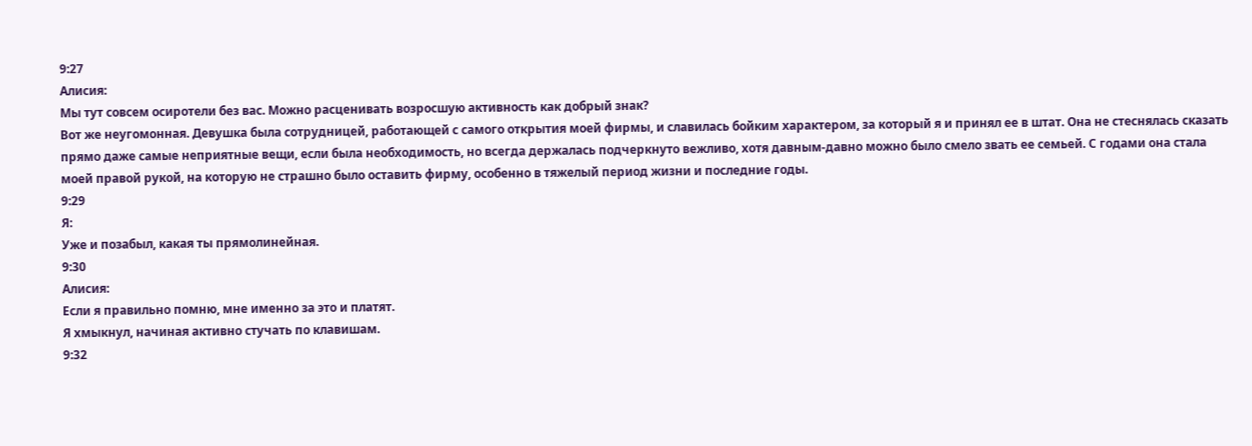9:27
Алисия:
Мы тут совсем осиротели без вас. Можно расценивать возросшую активность как добрый знак?
Вот же неугомонная. Девушка была сотрудницей, работающей с самого открытия моей фирмы, и славилась бойким характером, за который я и принял ее в штат. Она не стеснялась сказать прямо даже самые неприятные вещи, если была необходимость, но всегда держалась подчеркнуто вежливо, хотя давным-давно можно было смело звать ее семьей. С годами она стала моей правой рукой, на которую не страшно было оставить фирму, особенно в тяжелый период жизни и последние годы.
9:29
Я:
Уже и позабыл, какая ты прямолинейная.
9:30
Алисия:
Если я правильно помню, мне именно за это и платят.
Я хмыкнул, начиная активно стучать по клавишам.
9:32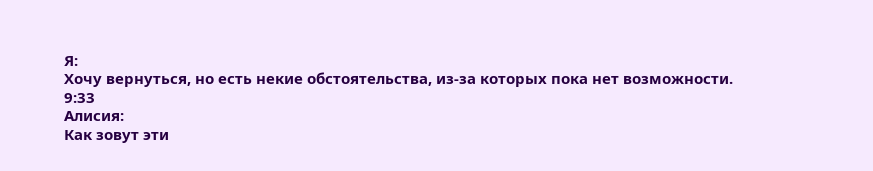Я:
Хочу вернуться, но есть некие обстоятельства, из-за которых пока нет возможности.
9:33
Алисия:
Как зовут эти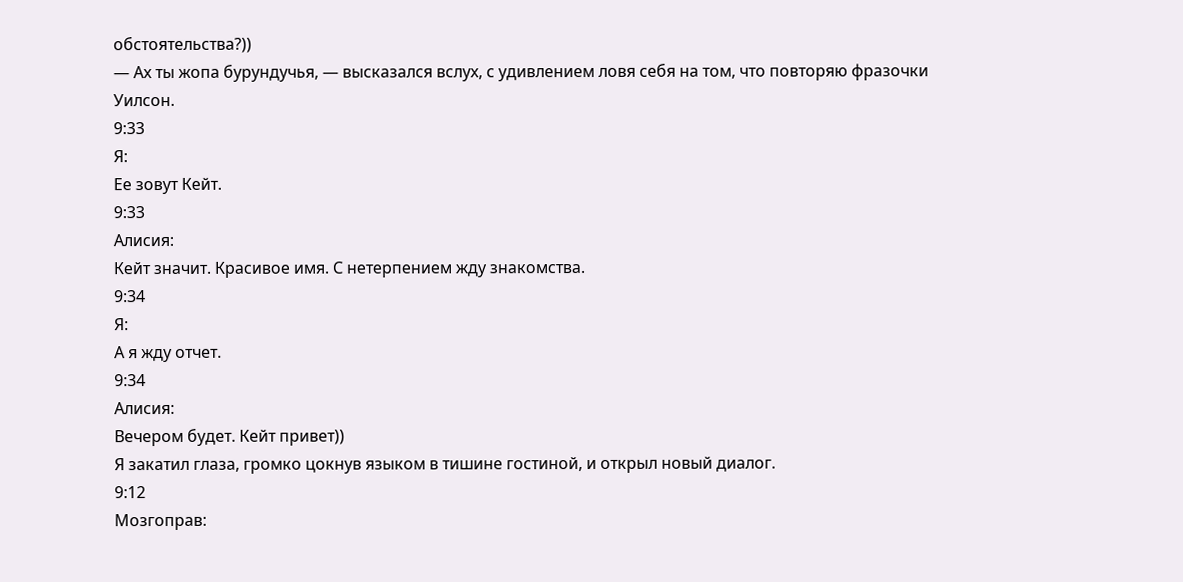обстоятельства?))
— Ах ты жопа бурундучья, — высказался вслух, с удивлением ловя себя на том, что повторяю фразочки Уилсон.
9:33
Я:
Ее зовут Кейт.
9:33
Алисия:
Кейт значит. Красивое имя. С нетерпением жду знакомства.
9:34
Я:
А я жду отчет.
9:34
Алисия:
Вечером будет. Кейт привет))
Я закатил глаза, громко цокнув языком в тишине гостиной, и открыл новый диалог.
9:12
Мозгоправ: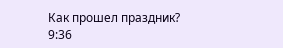Как прошел праздник?
9:36